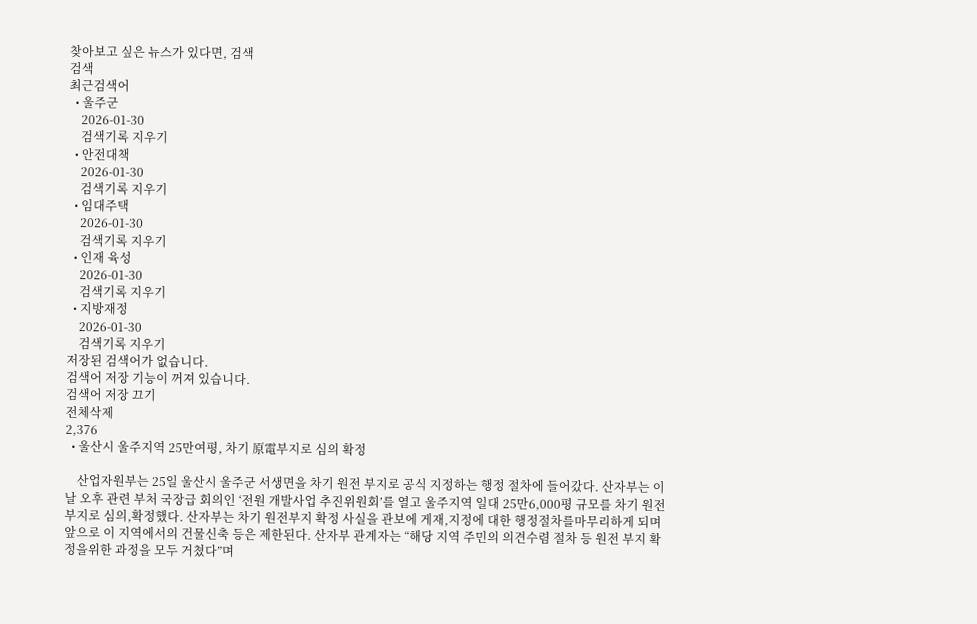찾아보고 싶은 뉴스가 있다면, 검색
검색
최근검색어
  • 울주군
    2026-01-30
    검색기록 지우기
  • 안전대책
    2026-01-30
    검색기록 지우기
  • 임대주택
    2026-01-30
    검색기록 지우기
  • 인재 육성
    2026-01-30
    검색기록 지우기
  • 지방재정
    2026-01-30
    검색기록 지우기
저장된 검색어가 없습니다.
검색어 저장 기능이 꺼져 있습니다.
검색어 저장 끄기
전체삭제
2,376
  • 울산시 울주지역 25만여평, 차기 原電부지로 심의 확정

    산업자원부는 25일 울산시 울주군 서생면을 차기 원전 부지로 공식 지정하는 행정 절차에 들어갔다. 산자부는 이날 오후 관련 부처 국장급 회의인 ‘전원 개발사업 추진위원회’를 열고 울주지역 일대 25만6,000평 규모를 차기 원전 부지로 심의,확정했다. 산자부는 차기 원전부지 확정 사실을 관보에 게재,지정에 대한 행정절차를마무리하게 되며 앞으로 이 지역에서의 건물신축 등은 제한된다. 산자부 관계자는 “해당 지역 주민의 의견수렴 절차 등 원전 부지 확정을위한 과정을 모두 거쳤다”며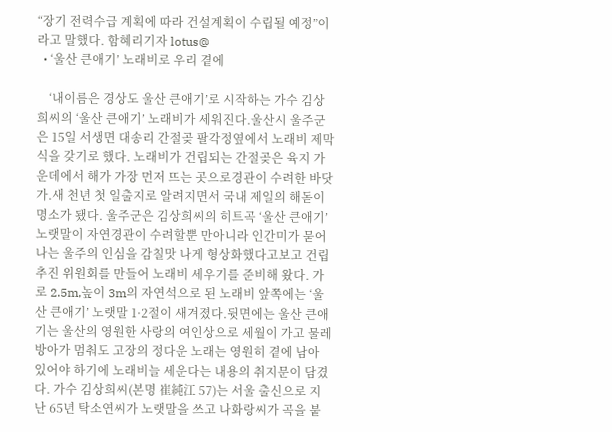“장기 전력수급 계획에 따라 건설계획이 수립될 예정”이라고 말했다. 함혜리기자 lotus@
  • ‘울산 큰애기’ 노래비로 우리 곁에

    ‘내이름은 경상도 울산 큰애기’로 시작하는 가수 김상희씨의 ‘울산 큰애기’ 노래비가 세워진다.울산시 울주군은 15일 서생면 대송리 간절곶 팔각정옆에서 노래비 제막식을 갖기로 했다. 노래비가 건립되는 간절곶은 육지 가운데에서 해가 가장 먼저 뜨는 곳으로경관이 수려한 바닷가.새 천년 첫 일출지로 알려지면서 국내 제일의 해돋이명소가 됐다. 울주군은 김상희씨의 히트곡 ‘울산 큰애기’ 노랫말이 자연경관이 수려할뿐 만아니라 인간미가 묻어 나는 울주의 인심을 감칠맛 나게 형상화했다고보고 건립추진 위원회를 만들어 노래비 세우기를 준비해 왔다. 가로 2.5m,높이 3m의 자연석으로 된 노래비 앞쪽에는 ‘울산 큰애기’ 노랫말 1·2절이 새겨졌다.뒷면에는 울산 큰애기는 울산의 영원한 사랑의 여인상으로 세월이 가고 물레방아가 멈춰도 고장의 정다운 노래는 영원히 곁에 남아 있어야 하기에 노래비늘 세운다는 내용의 취지문이 담겼다. 가수 김상희씨(본명 崔純江 57)는 서울 출신으로 지난 65년 탁소연씨가 노랫말을 쓰고 나화랑씨가 곡을 붙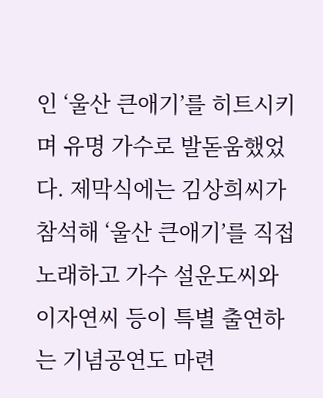인 ‘울산 큰애기’를 히트시키며 유명 가수로 발돋움했었다. 제막식에는 김상희씨가 참석해 ‘울산 큰애기’를 직접 노래하고 가수 설운도씨와 이자연씨 등이 특별 출연하는 기념공연도 마련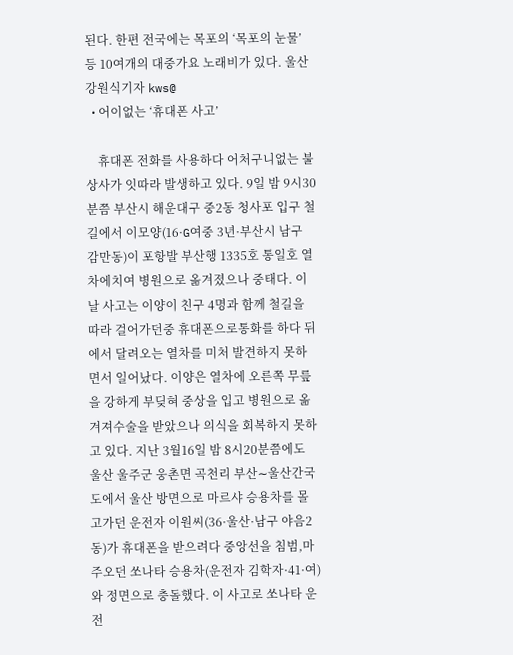된다. 한편 전국에는 목포의 ‘목포의 눈물’ 등 10여개의 대중가요 노래비가 있다. 울산 강원식기자 kws@
  • 어이없는 ‘휴대폰 사고’

    휴대폰 전화를 사용하다 어처구니없는 불상사가 잇따라 발생하고 있다. 9일 밤 9시30분쯤 부산시 해운대구 중2동 청사포 입구 철길에서 이모양(16·G여중 3년·부산시 남구 감만동)이 포항발 부산행 1335호 통일호 열차에치여 병원으로 옮겨졌으나 중태다. 이날 사고는 이양이 친구 4명과 함께 철길을 따라 걸어가던중 휴대폰으로통화를 하다 뒤에서 달려오는 열차를 미처 발견하지 못하면서 일어났다. 이양은 열차에 오른쪽 무릎을 강하게 부딪혀 중상을 입고 병원으로 옮겨져수술을 받았으나 의식을 회복하지 못하고 있다. 지난 3월16일 밤 8시20분쯤에도 울산 울주군 웅촌면 곡천리 부산∼울산간국도에서 울산 방면으로 마르샤 승용차를 몰고가던 운전자 이원씨(36·울산·남구 야음2동)가 휴대폰을 받으려다 중앙선을 침범,마주오던 쏘나타 승용차(운전자 김학자·41·여)와 정면으로 충돌했다. 이 사고로 쏘나타 운전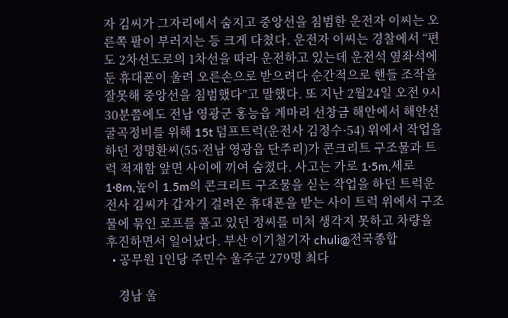자 김씨가 그자리에서 숨지고 중앙선을 침범한 운전자 이씨는 오른쪽 팔이 부러지는 등 크게 다쳤다. 운전자 이씨는 경찰에서 “편도 2차선도로의 1차선을 따라 운전하고 있는데 운전석 옆좌석에 둔 휴대폰이 울려 오른손으로 받으려다 순간적으로 핸들 조작을 잘못해 중앙선을 침범했다”고 말했다. 또 지난 2월24일 오전 9시30분쯤에도 전남 영광군 홍능읍 계마리 선창금 해안에서 해안선 굴곡정비를 위해 15t 덤프트럭(운전사 김정수·54) 위에서 작업을 하던 정명환씨(55·전남 영광읍 단주리)가 콘크리트 구조물과 트럭 적재함 앞면 사이에 끼여 숨졌다. 사고는 가로 1·5m,세로 1·8m,높이 1.5m의 콘크리트 구조물을 싣는 작업을 하던 트럭운전사 김씨가 갑자기 걸려온 휴대폰을 받는 사이 트럭 위에서 구조물에 묶인 로프를 풀고 있던 정씨를 미처 생각지 못하고 차량을 후진하면서 일어났다. 부산 이기철기자 chuli@전국종합
  • 공무원 1인당 주민수 울주군 279명 최다

    경남 울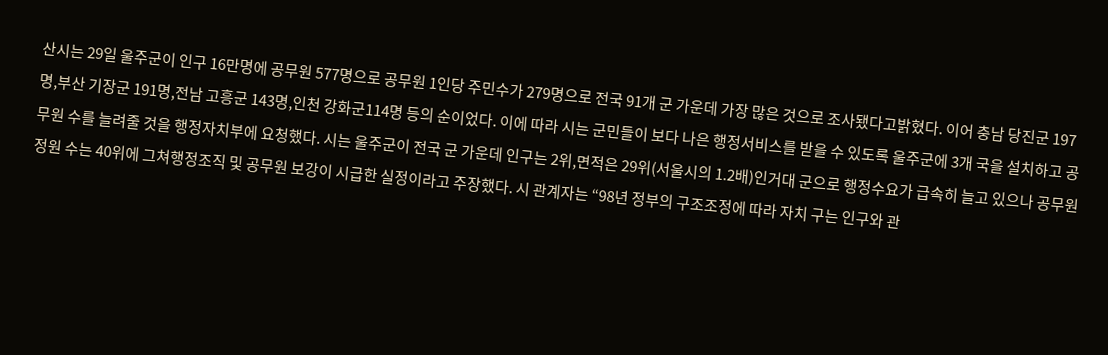산시는 29일 울주군이 인구 16만명에 공무원 577명으로 공무원 1인당 주민수가 279명으로 전국 91개 군 가운데 가장 많은 것으로 조사됐다고밝혔다. 이어 충남 당진군 197명,부산 기장군 191명,전남 고흥군 143명,인천 강화군114명 등의 순이었다. 이에 따라 시는 군민들이 보다 나은 행정서비스를 받을 수 있도록 울주군에 3개 국을 설치하고 공무원 수를 늘려줄 것을 행정자치부에 요청했다. 시는 울주군이 전국 군 가운데 인구는 2위,면적은 29위(서울시의 1.2배)인거대 군으로 행정수요가 급속히 늘고 있으나 공무원 정원 수는 40위에 그쳐행정조직 및 공무원 보강이 시급한 실정이라고 주장했다. 시 관계자는 “98년 정부의 구조조정에 따라 자치 구는 인구와 관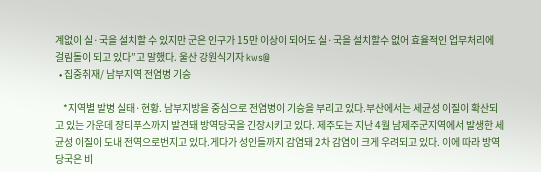계없이 실·국을 설치할 수 있지만 군은 인구가 15만 이상이 되어도 실·국을 설치할수 없어 효율적인 업무처리에 걸림돌이 되고 있다”고 말했다. 울산 강원식기자 kws@
  • 집중취재/ 남부지역 전염병 기승

    *지역별 발병 실태·현황. 남부지방을 중심으로 전염병이 기승을 부리고 있다.부산에서는 세균성 이질이 확산되고 있는 가운데 장티푸스까지 발견돼 방역당국을 긴장시키고 있다. 제주도는 지난 4월 남제주군지역에서 발생한 세균성 이질이 도내 전역으로번지고 있다.게다가 성인들까지 감염돼 2차 감염이 크게 우려되고 있다. 이에 따라 방역당국은 비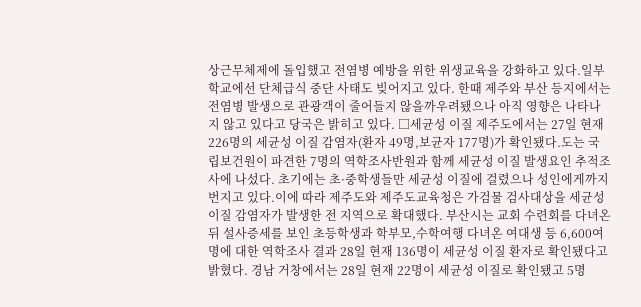상근무체제에 돌입했고 전염병 예방을 위한 위생교육을 강화하고 있다.일부 학교에선 단체급식 중단 사태도 빚어지고 있다. 한때 제주와 부산 등지에서는 전염병 발생으로 관광객이 줄어들지 않을까우려됐으나 아직 영향은 나타나지 않고 있다고 당국은 밝히고 있다. □세균성 이질 제주도에서는 27일 현재 226명의 세균성 이질 감염자(환자 49명,보균자 177명)가 확인됐다.도는 국립보건원이 파견한 7명의 역학조사반원과 함께 세균성 이질 발생요인 추적조사에 나섰다. 초기에는 초·중학생들만 세균성 이질에 걸렸으나 성인에게까지 번지고 있다.이에 따라 제주도와 제주도교육청은 가검물 검사대상을 세균성이질 감염자가 발생한 전 지역으로 확대했다. 부산시는 교회 수련회를 다녀온 뒤 설사증세를 보인 초등학생과 학부모,수학여행 다녀온 여대생 등 6,600여명에 대한 역학조사 결과 28일 현재 136명이 세균성 이질 환자로 확인됐다고 밝혔다. 경남 거창에서는 28일 현재 22명이 세균성 이질로 확인됐고 5명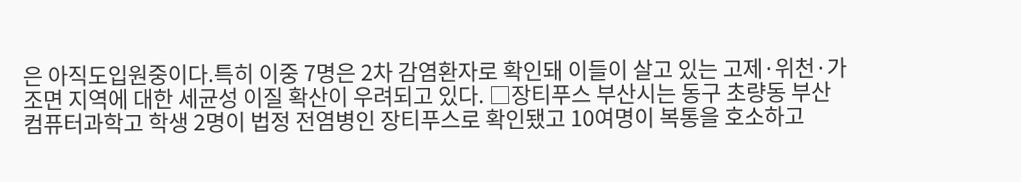은 아직도입원중이다.특히 이중 7명은 2차 감염환자로 확인돼 이들이 살고 있는 고제·위천·가조면 지역에 대한 세균성 이질 확산이 우려되고 있다. □장티푸스 부산시는 동구 초량동 부산컴퓨터과학고 학생 2명이 법정 전염병인 장티푸스로 확인됐고 10여명이 복통을 호소하고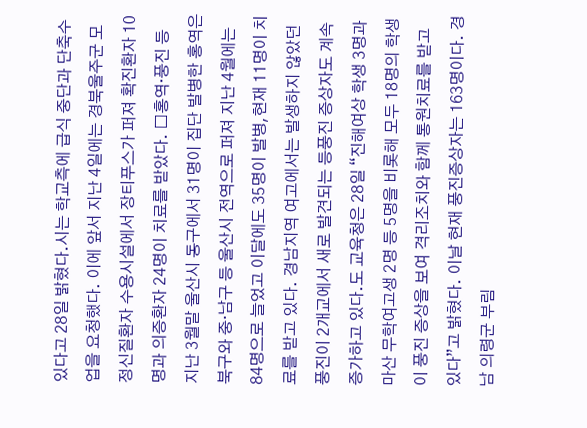있다고 28일 밝혔다.시는 학교측에 급식 중단과 단축수업을 요청했다. 이에 앞서 지난 4일에는 경북울주군 모 정신질환자 수용시설에서 장티푸스가 퍼져 확진환자 10명과 의증환자 24명이 치료를 받았다. □홍역·풍진 등 지난 3월말 울산시 동구에서 31명이 집단 발병한 홍역은 북구와 중·남구 등 울산시 전역으로 퍼져 지난 4월에는 84명으로 늘었고 이달에도 35명이 발병,현재 11명이 치료를 받고 있다. 경남지역 여고에서는 발생하지 않았던 풍진이 2개교에서 새로 발견되는 등풍진 증상자도 계속 증가하고 있다.도 교육청은 28일 “진해여상 학생 3명과마산 무학여고생 2명 등 5명을 비롯해 모두 18명의 학생이 풍진 증상을 보여 격리조치와 함께 통원치료를 받고 있다”고 밝혔다. 이날 현재 풍진증상자는 163명이다. 경남 의령군 부림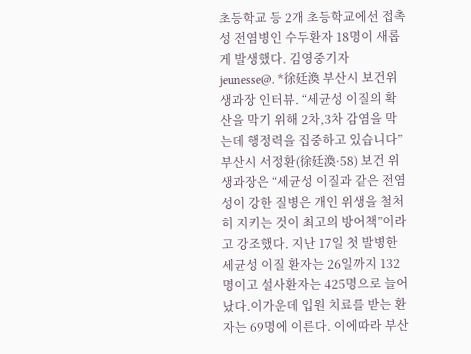초등학교 등 2개 초등학교에선 접촉성 전염병인 수두환자 18명이 새롭게 발생했다. 김영중기자 jeunesse@. *徐廷渙 부산시 보건위생과장 인터뷰. “세균성 이질의 확산을 막기 위해 2차,3차 감염을 막는데 행정력을 집중하고 있습니다”부산시 서정환(徐廷渙·58) 보건 위생과장은 “세균성 이질과 같은 전염성이 강한 질병은 개인 위생을 철처히 지키는 것이 최고의 방어책”이라고 강조했다. 지난 17일 첫 발병한 세균성 이질 환자는 26일까지 132명이고 설사환자는 425명으로 늘어났다.이가운데 입원 치료를 받는 환자는 69명에 이른다. 이에따라 부산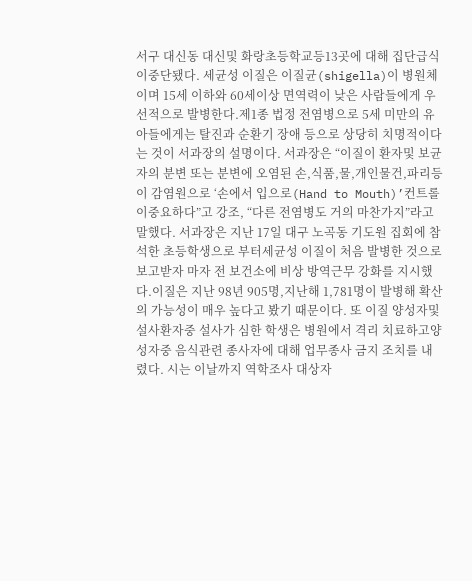서구 대신동 대신및 화랑초등학교등13곳에 대해 집단급식이중단됐다. 세균성 이질은 이질균(shigella)이 병원체이며 15세 이하와 60세이상 면역력이 낮은 사람들에게 우선적으로 발병한다.제1종 법정 전염병으로 5세 미만의 유아들에게는 탈진과 순환기 장애 등으로 상당히 치명적이다는 것이 서과장의 설명이다. 서과장은 “이질이 환자및 보균자의 분변 또는 분변에 오염된 손,식품,물,개인물건,파리등이 감염원으로 ‘손에서 입으로(Hand to Mouth)’컨트롤이중요하다”고 강조, “다른 전염병도 거의 마찬가지”라고 말했다. 서과장은 지난 17일 대구 노곡동 기도원 집회에 참석한 초등학생으로 부터세균성 이질이 처음 발병한 것으로 보고받자 마자 전 보건소에 비상 방역근무 강화를 지시했다.이질은 지난 98년 905명,지난해 1,781명이 발병해 확산의 가능성이 매우 높다고 봤기 때문이다. 또 이질 양성자및 설사환자중 설사가 심한 학생은 병원에서 격리 치료하고양성자중 음식관련 종사자에 대해 업무종사 금지 조치를 내렸다. 시는 이날까지 역학조사 대상자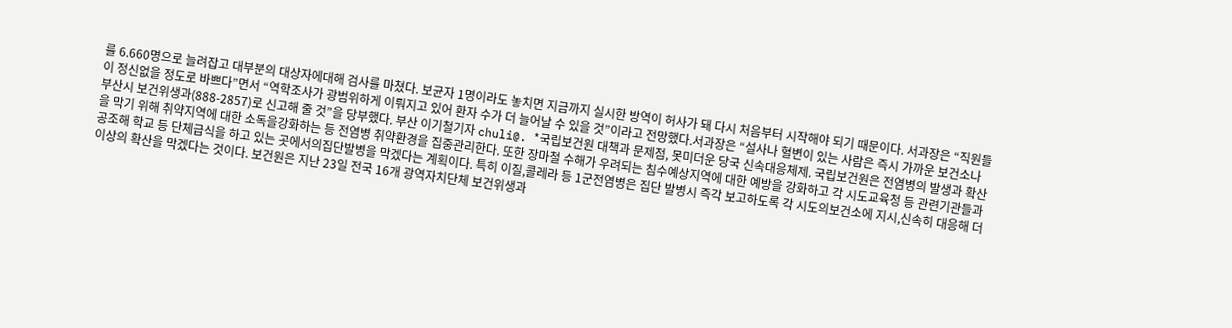를 6.660명으로 늘려잡고 대부분의 대상자에대해 검사를 마쳤다. 보균자 1명이라도 놓치면 지금까지 실시한 방역이 허사가 돼 다시 처음부터 시작해야 되기 때문이다. 서과장은 “직원들이 정신없을 정도로 바쁘다”면서 “역학조사가 광범위하게 이뤄지고 있어 환자 수가 더 늘어날 수 있을 것”이라고 전망했다.서과장은 “설사나 혈변이 있는 사람은 즉시 가까운 보건소나 부산시 보건위생과(888-2857)로 신고해 줄 것”을 당부했다. 부산 이기철기자 chuli@. *국립보건원 대책과 문제점, 못미더운 당국 신속대응체제. 국립보건원은 전염병의 발생과 확산을 막기 위해 취약지역에 대한 소독을강화하는 등 전염병 취약환경을 집중관리한다. 또한 장마철 수해가 우려되는 침수예상지역에 대한 예방을 강화하고 각 시도교육청 등 관련기관들과 공조해 학교 등 단체급식을 하고 있는 곳에서의집단발병을 막겠다는 계획이다. 특히 이질,콜레라 등 1군전염병은 집단 발병시 즉각 보고하도록 각 시도의보건소에 지시,신속히 대응해 더 이상의 확산을 막겠다는 것이다. 보건원은 지난 23일 전국 16개 광역자치단체 보건위생과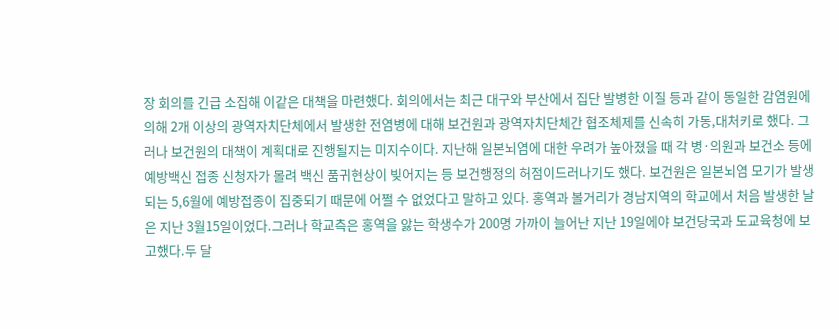장 회의를 긴급 소집해 이같은 대책을 마련했다. 회의에서는 최근 대구와 부산에서 집단 발병한 이질 등과 같이 동일한 감염원에 의해 2개 이상의 광역자치단체에서 발생한 전염병에 대해 보건원과 광역자치단체간 협조체제를 신속히 가동,대처키로 했다. 그러나 보건원의 대책이 계획대로 진행될지는 미지수이다. 지난해 일본뇌염에 대한 우려가 높아졌을 때 각 병·의원과 보건소 등에 예방백신 접종 신청자가 몰려 백신 품귀현상이 빚어지는 등 보건행정의 허점이드러나기도 했다. 보건원은 일본뇌염 모기가 발생되는 5,6월에 예방접종이 집중되기 때문에 어쩔 수 없었다고 말하고 있다. 홍역과 볼거리가 경남지역의 학교에서 처음 발생한 날은 지난 3월15일이었다.그러나 학교측은 홍역을 앓는 학생수가 200명 가까이 늘어난 지난 19일에야 보건당국과 도교육청에 보고했다.두 달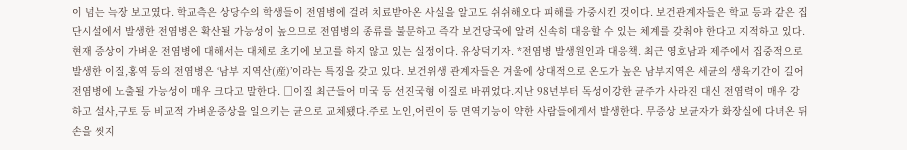이 넘는 늑장 보고였다. 학교측은 상당수의 학생들이 전염병에 걸려 치료받아온 사실을 알고도 쉬쉬해오다 피해를 가중시킨 것이다. 보건관계자들은 학교 등과 같은 집단시설에서 발생한 전염병은 확산될 가능성이 높으므로 전염병의 종류를 불문하고 즉각 보건당국에 알려 신속히 대응할 수 있는 체계를 갖춰야 한다고 지적하고 있다.현재 증상이 가벼운 전염병에 대해서는 대체로 초기에 보고를 하지 않고 있는 실정이다. 유상덕기자. *전염병 발생원인과 대응책. 최근 영호남과 제주에서 집중적으로 발생한 이질,홍역 등의 전염병은 ‘남부 지역산(産)’이라는 특징을 갖고 있다. 보건위생 관계자들은 겨울에 상대적으로 온도가 높은 남부지역은 세균의 생육기간이 길어 전염병에 노출될 가능성이 매우 크다고 말한다. □이질 최근들어 미국 등 선진국형 이질로 바뀌었다.지난 98년부터 독성이강한 균주가 사라진 대신 전염력이 매우 강하고 설사,구토 등 비교적 가벼운증상을 일으키는 균으로 교체됐다.주로 노인,어린이 등 면역기능이 약한 사람들에게서 발생한다. 무증상 보균자가 화장실에 다녀온 뒤 손을 씻지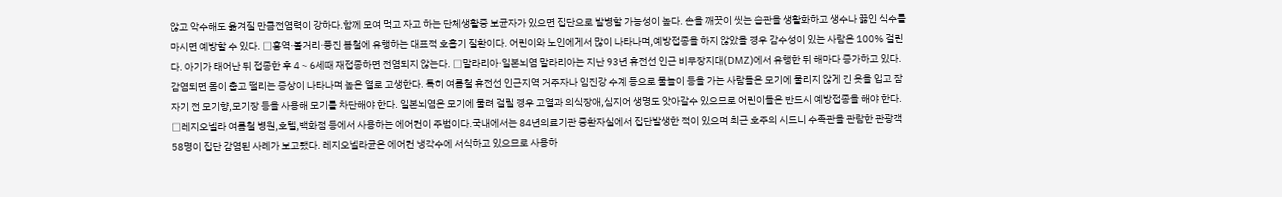않고 악수해도 옮겨질 만큼전염력이 강하다.함께 모여 먹고 자고 하는 단체생활중 보균자가 있으면 집단으로 발병할 가능성이 높다. 손을 깨끗이 씻는 습관을 생활화하고 생수나 끓인 식수를 마시면 예방할 수 있다. □홍역·볼거리·풍진 봄철에 유행하는 대표적 호흡기 질환이다. 어린이와 노인에게서 많이 나타나며,예방접종을 하지 않았을 경우 감수성이 있는 사람은 100% 걸린다. 아기가 태어난 뒤 접종한 후 4∼6세때 재접종하면 전염되지 않는다. □말라리아·일본뇌염 말라리아는 지난 93년 휴전선 인근 비무장지대(DMZ)에서 유행한 뒤 해마다 증가하고 있다.감염되면 몸이 춥고 떨리는 증상이 나타나며 높은 열로 고생한다. 특히 여름철 휴전선 인근지역 거주자나 임진강 수계 등으로 물놀이 등을 가는 사람들은 모기에 물리지 않게 긴 옷을 입고 잠자기 전 모기향,모기장 등을 사용해 모기를 차단해야 한다. 일본뇌염은 모기에 물려 걸릴 경우 고열과 의식장애,심지어 생명도 앗아갈수 있으므로 어린이들은 반드시 예방접종을 해야 한다. □레지오넬라 여름철 병원,호텔,백화점 등에서 사용하는 에어컨이 주범이다.국내에서는 84년의료기관 중환자실에서 집단발생한 적이 있으며 최근 호주의 시드니 수족관을 관람한 관광객 58명이 집단 감염된 사례가 보고됐다. 레지오넬라균은 에어컨 냉각수에 서식하고 있으므로 사용하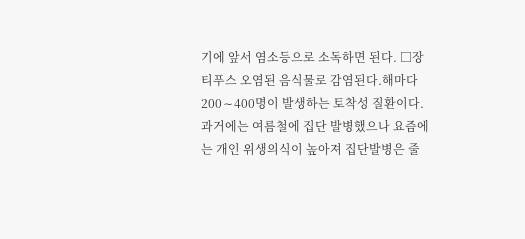기에 앞서 염소등으로 소독하면 된다. □장티푸스 오염된 음식물로 감염된다.해마다 200∼400명이 발생하는 토착성 질환이다. 과거에는 여름철에 집단 발병했으나 요즘에는 개인 위생의식이 높아져 집단발병은 줄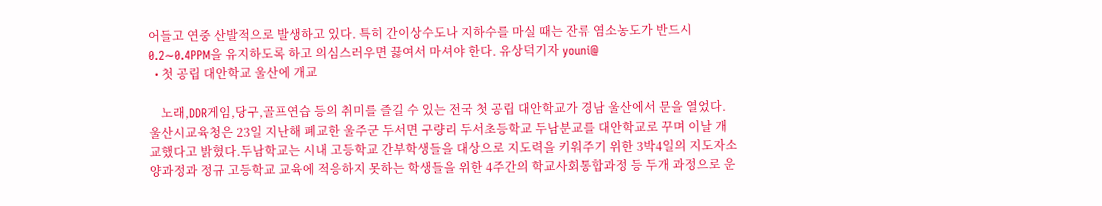어들고 연중 산발적으로 발생하고 있다. 특히 간이상수도나 지하수를 마실 때는 잔류 염소농도가 반드시 0.2∼0.4PPM을 유지하도록 하고 의심스러우면 끓여서 마셔야 한다. 유상덕기자 youni@
  • 첫 공립 대안학교 울산에 개교

    노래,DDR게임,당구,골프연습 등의 취미를 즐길 수 있는 전국 첫 공립 대안학교가 경남 울산에서 문을 열었다. 울산시교육청은 23일 지난해 폐교한 울주군 두서면 구량리 두서초등학교 두남분교를 대안학교로 꾸며 이날 개교했다고 밝혔다.두남학교는 시내 고등학교 간부학생들을 대상으로 지도력을 키워주기 위한 3박4일의 지도자소양과정과 정규 고등학교 교육에 적응하지 못하는 학생들을 위한 4주간의 학교사회통합과정 등 두개 과정으로 운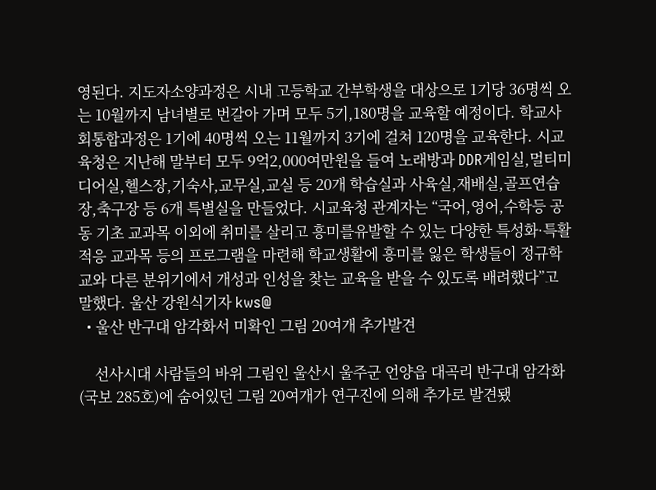영된다. 지도자소양과정은 시내 고등학교 간부학생을 대상으로 1기당 36명씩 오는 10월까지 남녀별로 번갈아 가며 모두 5기,180명을 교육할 예정이다. 학교사회통합과정은 1기에 40명씩 오는 11월까지 3기에 걸쳐 120명을 교육한다. 시교육청은 지난해 말부터 모두 9억2,000여만원을 들여 노래방과 DDR게임실,멀티미디어실,헬스장,기숙사,교무실,교실 등 20개 학습실과 사육실,재배실,골프연습장,축구장 등 6개 특별실을 만들었다. 시교육청 관계자는 “국어,영어,수학등 공동 기초 교과목 이외에 취미를 살리고 흥미를유발할 수 있는 다양한 특성화·특활적응 교과목 등의 프로그램을 마련해 학교생활에 흥미를 잃은 학생들이 정규학교와 다른 분위기에서 개성과 인성을 찾는 교육을 받을 수 있도록 배려했다”고 말했다. 울산 강원식기자 kws@
  • 울산 반구대 암각화서 미확인 그림 20여개 추가발견

    선사시대 사람들의 바위 그림인 울산시 울주군 언양읍 대곡리 반구대 암각화(국보 285호)에 숨어있던 그림 20여개가 연구진에 의해 추가로 발견됐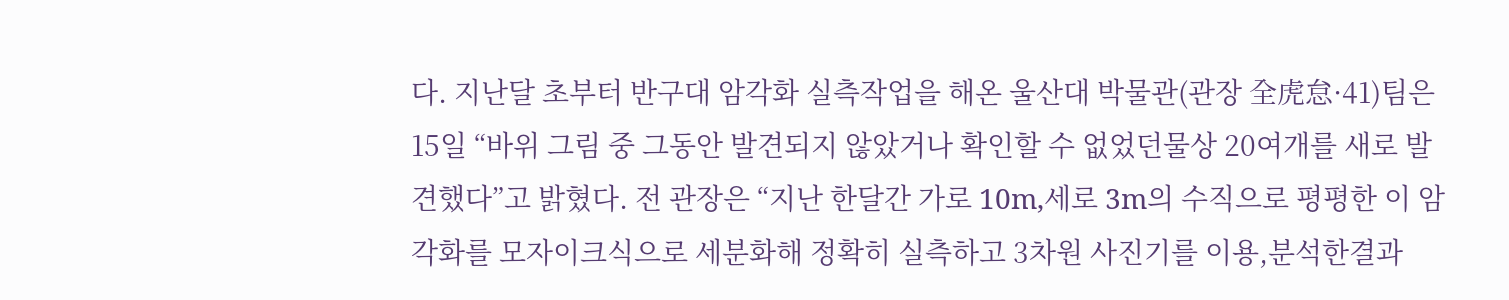다. 지난달 초부터 반구대 암각화 실측작업을 해온 울산대 박물관(관장 全虎怠·41)팀은 15일 “바위 그림 중 그동안 발견되지 않았거나 확인할 수 없었던물상 20여개를 새로 발견했다”고 밝혔다. 전 관장은 “지난 한달간 가로 10m,세로 3m의 수직으로 평평한 이 암각화를 모자이크식으로 세분화해 정확히 실측하고 3차원 사진기를 이용,분석한결과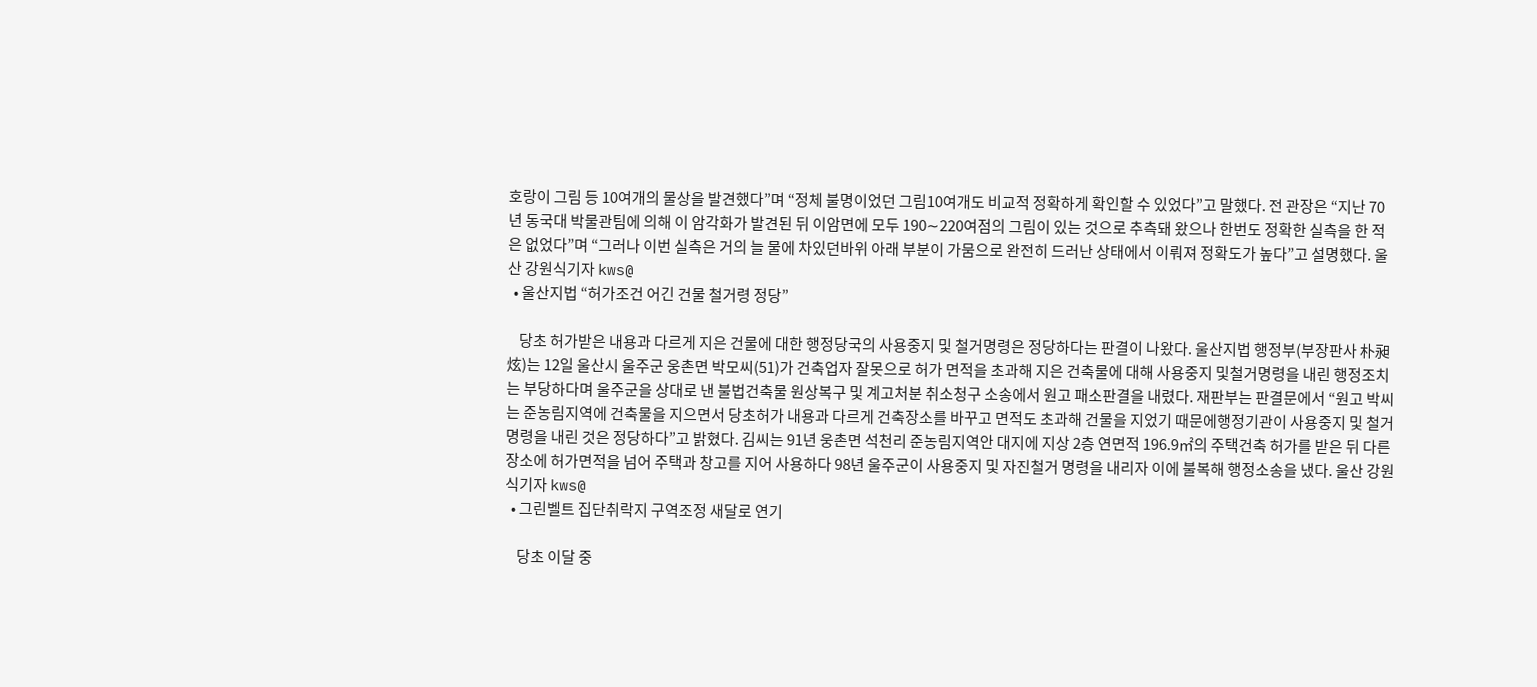호랑이 그림 등 10여개의 물상을 발견했다”며 “정체 불명이었던 그림10여개도 비교적 정확하게 확인할 수 있었다”고 말했다. 전 관장은 “지난 70년 동국대 박물관팀에 의해 이 암각화가 발견된 뒤 이암면에 모두 190∼220여점의 그림이 있는 것으로 추측돼 왔으나 한번도 정확한 실측을 한 적은 없었다”며 “그러나 이번 실측은 거의 늘 물에 차있던바위 아래 부분이 가뭄으로 완전히 드러난 상태에서 이뤄져 정확도가 높다”고 설명했다. 울산 강원식기자 kws@
  • 울산지법 “허가조건 어긴 건물 철거령 정당”

    당초 허가받은 내용과 다르게 지은 건물에 대한 행정당국의 사용중지 및 철거명령은 정당하다는 판결이 나왔다. 울산지법 행정부(부장판사 朴昶炫)는 12일 울산시 울주군 웅촌면 박모씨(51)가 건축업자 잘못으로 허가 면적을 초과해 지은 건축물에 대해 사용중지 및철거명령을 내린 행정조치는 부당하다며 울주군을 상대로 낸 불법건축물 원상복구 및 계고처분 취소청구 소송에서 원고 패소판결을 내렸다. 재판부는 판결문에서 “원고 박씨는 준농림지역에 건축물을 지으면서 당초허가 내용과 다르게 건축장소를 바꾸고 면적도 초과해 건물을 지었기 때문에행정기관이 사용중지 및 철거명령을 내린 것은 정당하다”고 밝혔다. 김씨는 91년 웅촌면 석천리 준농림지역안 대지에 지상 2층 연면적 196.9㎡의 주택건축 허가를 받은 뒤 다른 장소에 허가면적을 넘어 주택과 창고를 지어 사용하다 98년 울주군이 사용중지 및 자진철거 명령을 내리자 이에 불복해 행정소송을 냈다. 울산 강원식기자 kws@
  • 그린벨트 집단취락지 구역조정 새달로 연기

    당초 이달 중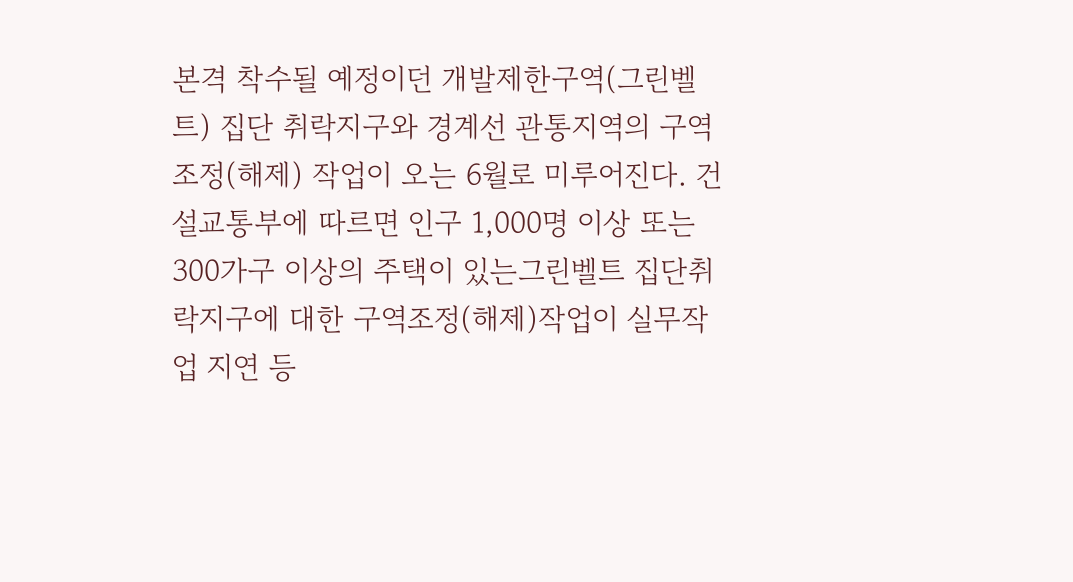본격 착수될 예정이던 개발제한구역(그린벨트) 집단 취락지구와 경계선 관통지역의 구역조정(해제) 작업이 오는 6월로 미루어진다. 건설교통부에 따르면 인구 1,000명 이상 또는 300가구 이상의 주택이 있는그린벨트 집단취락지구에 대한 구역조정(해제)작업이 실무작업 지연 등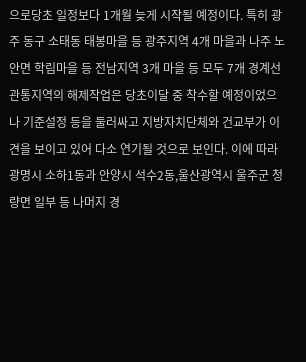으로당초 일정보다 1개월 늦게 시작될 예정이다. 특히 광주 동구 소태동 태봉마을 등 광주지역 4개 마을과 나주 노안면 학림마을 등 전남지역 3개 마을 등 모두 7개 경계선 관통지역의 해제작업은 당초이달 중 착수할 예정이었으나 기준설정 등을 둘러싸고 지방자치단체와 건교부가 이견을 보이고 있어 다소 연기될 것으로 보인다. 이에 따라 광명시 소하1동과 안양시 석수2동,울산광역시 울주군 청량면 일부 등 나머지 경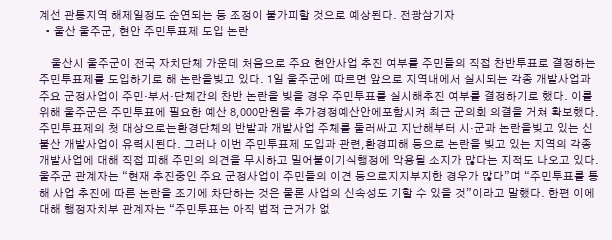계선 관통지역 해제일정도 순연되는 등 조정이 불가피할 것으로 예상된다. 전광삼기자
  • 울산 울주군, 현안 주민투표제 도입 논란

    울산시 울주군이 전국 자치단체 가운데 처음으로 주요 현안사업 추진 여부를 주민들의 직접 찬반투표로 결정하는 주민투표제를 도입하기로 해 논란을빚고 있다. 1일 울주군에 따르면 앞으로 지역내에서 실시되는 각종 개발사업과 주요 군정사업이 주민·부서·단체간의 찬반 논란을 빚을 경우 주민투표를 실시해추진 여부를 결정하기로 했다. 이를 위해 울주군은 주민투표에 필요한 예산 8,000만원을 추가경정예산안에포함시켜 최근 군의회 의결을 거쳐 확보했다. 주민투표제의 첫 대상으로는환경단체의 반발과 개발사업 주체를 둘러싸고 지난해부터 시·군과 논란을빚고 있는 신불산 개발사업이 유력시된다. 그러나 이번 주민투표제 도입과 관련,환경피해 등으로 논란을 빚고 있는 지역의 각종 개발사업에 대해 직접 피해 주민의 의견을 무시하고 밀어붙이기식행정에 악용될 소지가 많다는 지적도 나오고 있다. 울주군 관계자는 “현재 추진중인 주요 군정사업이 주민들의 이견 등으로지지부지한 경우가 많다”며 “주민투표를 통해 사업 추진에 따른 논란을 조기에 차단하는 것은 물론 사업의 신속성도 기할 수 있을 것”이라고 말했다. 한편 이에 대해 행정자치부 관계자는 “주민투표는 아직 법적 근거가 없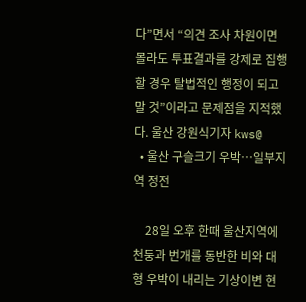다”면서 “의견 조사 차원이면 몰라도 투표결과를 강제로 집행할 경우 탈법적인 행정이 되고 말 것”이라고 문제점을 지적했다. 울산 강원식기자 kws@
  • 울산 구슬크기 우박…일부지역 정전

    28일 오후 한때 울산지역에 천둥과 번개를 동반한 비와 대형 우박이 내리는 기상이변 현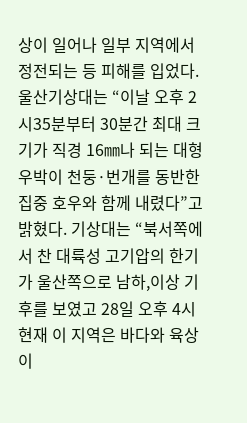상이 일어나 일부 지역에서 정전되는 등 피해를 입었다. 울산기상대는 “이날 오후 2시35분부터 30분간 최대 크기가 직경 16㎜나 되는 대형 우박이 천둥·번개를 동반한 집중 호우와 함께 내렸다”고 밝혔다. 기상대는 “북서쪽에서 찬 대륙성 고기압의 한기가 울산쪽으로 남하,이상 기후를 보였고 28일 오후 4시 현재 이 지역은 바다와 육상이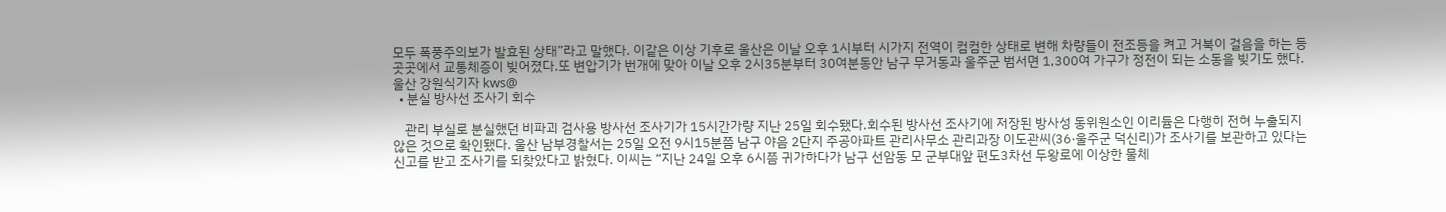모두 폭풍주의보가 발효된 상태”라고 말했다. 이같은 이상 기후로 울산은 이날 오후 1시부터 시가지 전역이 컴컴한 상태로 변해 차량들이 전조등을 켜고 거북이 걸음을 하는 등 곳곳에서 교통체증이 빚어졌다.또 변압기가 번개에 맞아 이날 오후 2시35분부터 30여분동안 남구 무거동과 울주군 범서면 1,300여 가구가 정전이 되는 소동을 빚기도 했다. 울산 강원식기자 kws@
  • 분실 방사선 조사기 회수

    관리 부실로 분실했던 비파괴 검사용 방사선 조사기가 15시간가량 지난 25일 회수됐다.회수된 방사선 조사기에 저장된 방사성 동위원소인 이리듐은 다행히 전혀 누출되지 않은 것으로 확인됐다. 울산 남부경찰서는 25일 오전 9시15분쯤 남구 야음 2단지 주공아파트 관리사무소 관리과장 이도관씨(36·울주군 덕신리)가 조사기를 보관하고 있다는신고를 받고 조사기를 되찾았다고 밝혔다. 이씨는 “지난 24일 오후 6시쯤 귀가하다가 남구 선암동 모 군부대앞 편도3차선 두왕로에 이상한 물체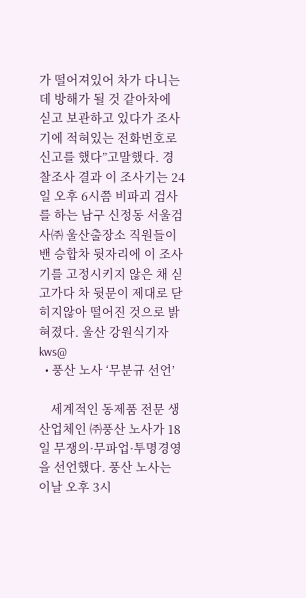가 떨어져있어 차가 다니는데 방해가 될 것 같아차에 싣고 보관하고 있다가 조사기에 적혀있는 전화번호로 신고를 했다”고말했다. 경찰조사 결과 이 조사기는 24일 오후 6시쯤 비파괴 검사를 하는 남구 신정동 서울검사㈜ 울산출장소 직원들이 밴 승합차 뒷자리에 이 조사기를 고정시키지 않은 채 싣고가다 차 뒷문이 제대로 닫히지않아 떨어진 것으로 밝혀졌다. 울산 강원식기자 kws@
  • 풍산 노사 ‘무분규 선언’

    세계적인 동제품 전문 생산업체인 ㈜풍산 노사가 18일 무쟁의·무파업·투명경영을 선언했다. 풍산 노사는 이날 오후 3시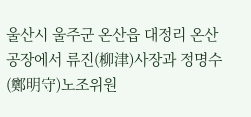울산시 울주군 온산읍 대정리 온산공장에서 류진(柳津)사장과 정명수(鄭明守)노조위원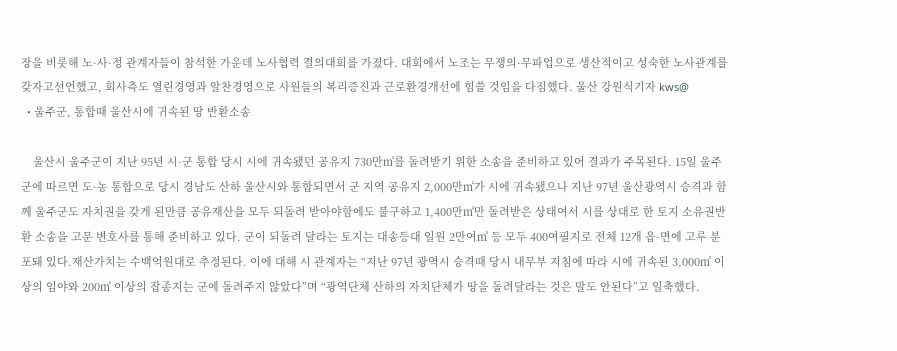장을 비롯해 노·사·정 관계자들이 참석한 가운데 노사협력 결의대회를 가졌다. 대회에서 노조는 무쟁의·무파업으로 생산적이고 성숙한 노사관계를 갖자고선언했고, 회사측도 열린경영과 알찬경영으로 사원들의 복리증진과 근로환경개선에 힘쓸 것임을 다짐했다. 울산 강원식기자 kws@
  • 울주군, 통합때 울산시에 귀속된 땅 반환소송

    울산시 울주군이 지난 95년 시·군 통합 당시 시에 귀속됐던 공유지 730만㎡를 돌려받기 위한 소송을 준비하고 있어 결과가 주목된다. 15일 울주군에 따르면 도·농 통합으로 당시 경남도 산하 울산시와 통합되면서 군 지역 공유지 2,000만㎡가 시에 귀속됐으나 지난 97년 울산광역시 승격과 함께 울주군도 자치권을 갖게 된만큼 공유재산을 모두 되돌려 받아야함에도 불구하고 1,400만㎡만 돌려받은 상태여서 시를 상대로 한 토지 소유권반환 소송을 고문 변호사를 통해 준비하고 있다. 군이 되돌려 달라는 토지는 대송등대 일원 2만여㎡ 등 모두 400여필지로 전체 12개 읍·면에 고루 분포돼 있다.재산가치는 수백억원대로 추정된다. 이에 대해 시 관계자는 “지난 97년 광역시 승격때 당시 내무부 지침에 따라 시에 귀속된 3,000㎡ 이상의 임야와 200㎡ 이상의 잡종지는 군에 돌려주지 않았다”며 “광역단체 산하의 자치단체가 땅을 돌려달라는 것은 말도 안된다”고 일축했다.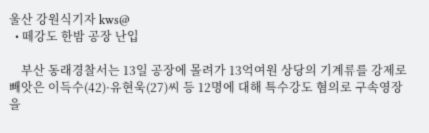울산 강원식기자 kws@
  • 떼강도 한밤 공장 난입

    부산 동래경찰서는 13일 공장에 몰려가 13억여원 상당의 기계류를 강제로빼앗은 이득수(42)·유현욱(27)씨 등 12명에 대해 특수강도 혐의로 구속영장을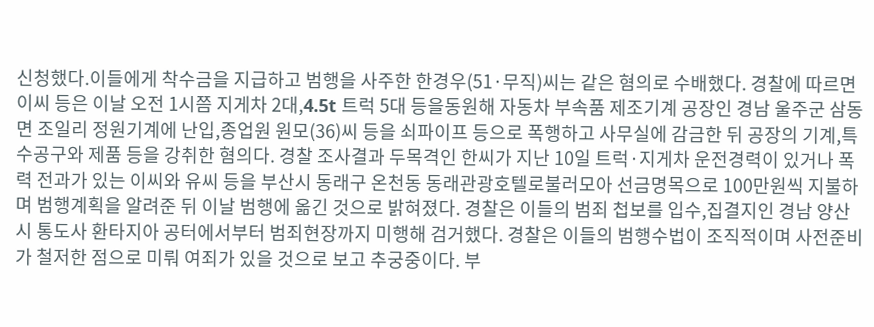신청했다.이들에게 착수금을 지급하고 범행을 사주한 한경우(51·무직)씨는 같은 혐의로 수배했다. 경찰에 따르면 이씨 등은 이날 오전 1시쯤 지게차 2대,4.5t 트럭 5대 등을동원해 자동차 부속품 제조기계 공장인 경남 울주군 삼동면 조일리 정원기계에 난입,종업원 원모(36)씨 등을 쇠파이프 등으로 폭행하고 사무실에 감금한 뒤 공장의 기계,특수공구와 제품 등을 강취한 혐의다. 경찰 조사결과 두목격인 한씨가 지난 10일 트럭·지게차 운전경력이 있거나 폭력 전과가 있는 이씨와 유씨 등을 부산시 동래구 온천동 동래관광호텔로불러모아 선금명목으로 100만원씩 지불하며 범행계획을 알려준 뒤 이날 범행에 옮긴 것으로 밝혀졌다. 경찰은 이들의 범죄 첩보를 입수,집결지인 경남 양산시 통도사 환타지아 공터에서부터 범죄현장까지 미행해 검거했다. 경찰은 이들의 범행수법이 조직적이며 사전준비가 철저한 점으로 미뤄 여죄가 있을 것으로 보고 추궁중이다. 부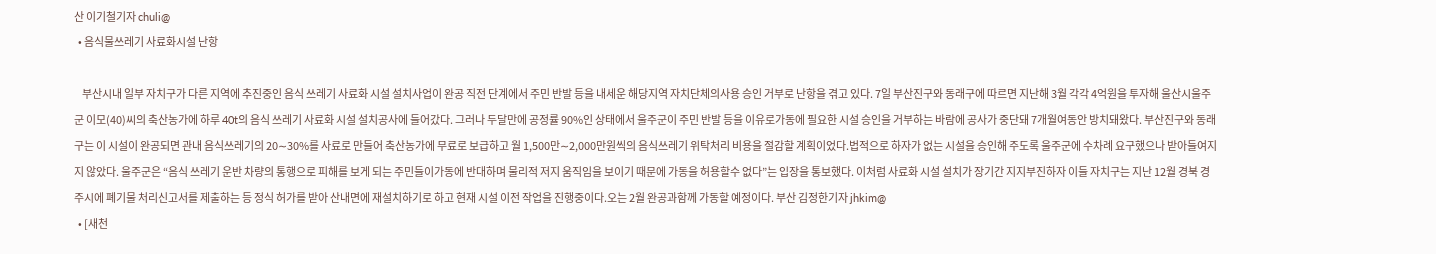산 이기철기자 chuli@
  • 음식물쓰레기 사료화시설 난항

    부산시내 일부 자치구가 다른 지역에 추진중인 음식 쓰레기 사료화 시설 설치사업이 완공 직전 단계에서 주민 반발 등을 내세운 해당지역 자치단체의사용 승인 거부로 난항을 겪고 있다. 7일 부산진구와 동래구에 따르면 지난해 3월 각각 4억원을 투자해 울산시울주군 이모(40)씨의 축산농가에 하루 40t의 음식 쓰레기 사료화 시설 설치공사에 들어갔다. 그러나 두달만에 공정률 90%인 상태에서 울주군이 주민 반발 등을 이유로가동에 필요한 시설 승인을 거부하는 바람에 공사가 중단돼 7개월여동안 방치돼왔다. 부산진구와 동래구는 이 시설이 완공되면 관내 음식쓰레기의 20∼30%를 사료로 만들어 축산농가에 무료로 보급하고 월 1,500만∼2,000만원씩의 음식쓰레기 위탁처리 비용을 절감할 계획이었다.법적으로 하자가 없는 시설을 승인해 주도록 울주군에 수차례 요구했으나 받아들여지지 않았다. 울주군은 “음식 쓰레기 운반 차량의 통행으로 피해를 보게 되는 주민들이가동에 반대하며 물리적 저지 움직임을 보이기 때문에 가동을 허용할수 없다”는 입장을 통보했다. 이처럼 사료화 시설 설치가 장기간 지지부진하자 이들 자치구는 지난 12월 경북 경주시에 폐기물 처리신고서를 제출하는 등 정식 허가를 받아 산내면에 재설치하기로 하고 현재 시설 이전 작업을 진행중이다.오는 2월 완공과함께 가동할 예정이다. 부산 김정한기자 jhkim@
  • [새천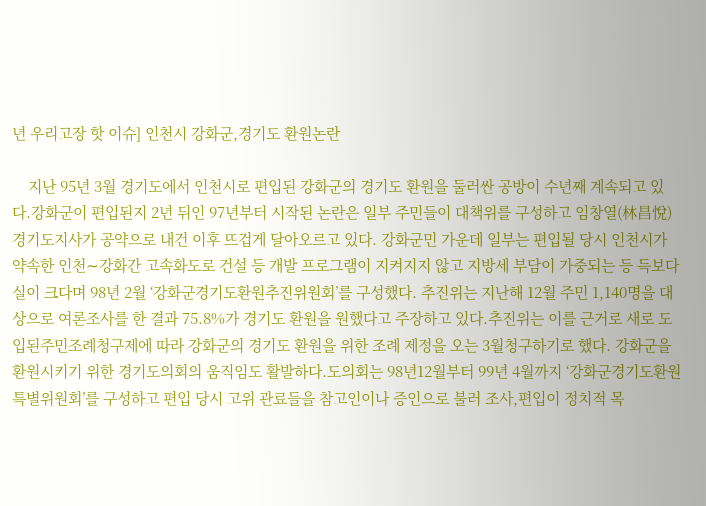년 우리고장 핫 이슈] 인천시 강화군,경기도 환원논란

    지난 95년 3월 경기도에서 인천시로 편입된 강화군의 경기도 환원을 둘러싼 공방이 수년째 계속되고 있다.강화군이 편입된지 2년 뒤인 97년부터 시작된 논란은 일부 주민들이 대책위를 구성하고 임창열(林昌悅) 경기도지사가 공약으로 내건 이후 뜨겁게 달아오르고 있다. 강화군민 가운데 일부는 편입될 당시 인천시가 약속한 인천∼강화간 고속화도로 건설 등 개발 프로그램이 지켜지지 않고 지방세 부담이 가중되는 등 득보다 실이 크다며 98년 2월 ‘강화군경기도환원추진위원회’를 구성했다. 추진위는 지난해 12월 주민 1,140명을 대상으로 여론조사를 한 결과 75.8%가 경기도 환원을 원했다고 주장하고 있다.추진위는 이를 근거로 새로 도입된주민조례청구제에 따라 강화군의 경기도 환원을 위한 조례 제정을 오는 3월청구하기로 했다. 강화군을 환원시키기 위한 경기도의회의 움직임도 활발하다.도의회는 98년12월부터 99년 4월까지 ‘강화군경기도환원특별위원회’를 구성하고 편입 당시 고위 관료들을 참고인이나 증인으로 불러 조사,편입이 정치적 목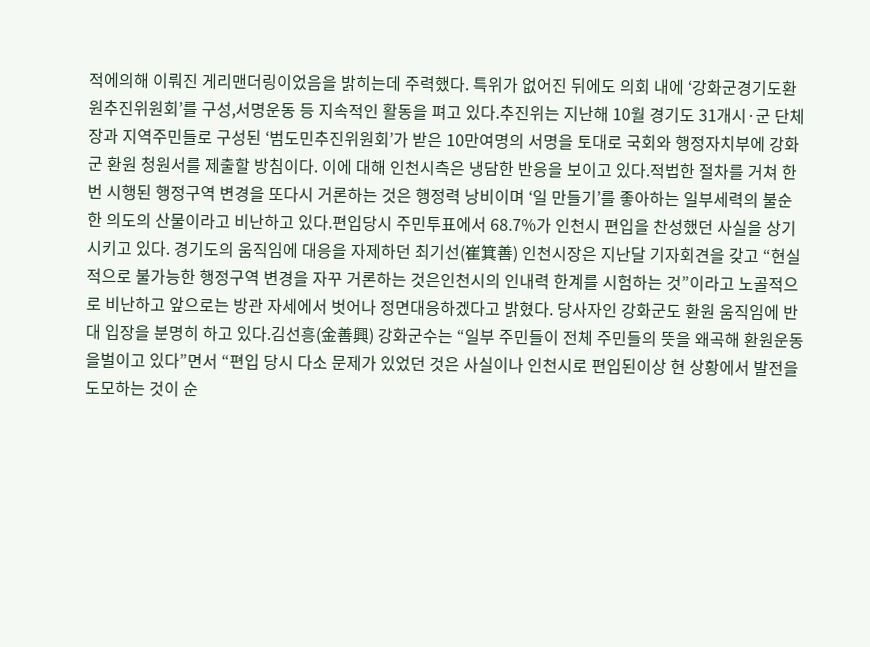적에의해 이뤄진 게리맨더링이었음을 밝히는데 주력했다. 특위가 없어진 뒤에도 의회 내에 ‘강화군경기도환원추진위원회’를 구성,서명운동 등 지속적인 활동을 펴고 있다.추진위는 지난해 10월 경기도 31개시·군 단체장과 지역주민들로 구성된 ‘범도민추진위원회’가 받은 10만여명의 서명을 토대로 국회와 행정자치부에 강화군 환원 청원서를 제출할 방침이다. 이에 대해 인천시측은 냉담한 반응을 보이고 있다.적법한 절차를 거쳐 한번 시행된 행정구역 변경을 또다시 거론하는 것은 행정력 낭비이며 ‘일 만들기’를 좋아하는 일부세력의 불순한 의도의 산물이라고 비난하고 있다.편입당시 주민투표에서 68.7%가 인천시 편입을 찬성했던 사실을 상기시키고 있다. 경기도의 움직임에 대응을 자제하던 최기선(崔箕善) 인천시장은 지난달 기자회견을 갖고 “현실적으로 불가능한 행정구역 변경을 자꾸 거론하는 것은인천시의 인내력 한계를 시험하는 것”이라고 노골적으로 비난하고 앞으로는 방관 자세에서 벗어나 정면대응하겠다고 밝혔다. 당사자인 강화군도 환원 움직임에 반대 입장을 분명히 하고 있다.김선흥(金善興) 강화군수는 “일부 주민들이 전체 주민들의 뜻을 왜곡해 환원운동을벌이고 있다”면서 “편입 당시 다소 문제가 있었던 것은 사실이나 인천시로 편입된이상 현 상황에서 발전을 도모하는 것이 순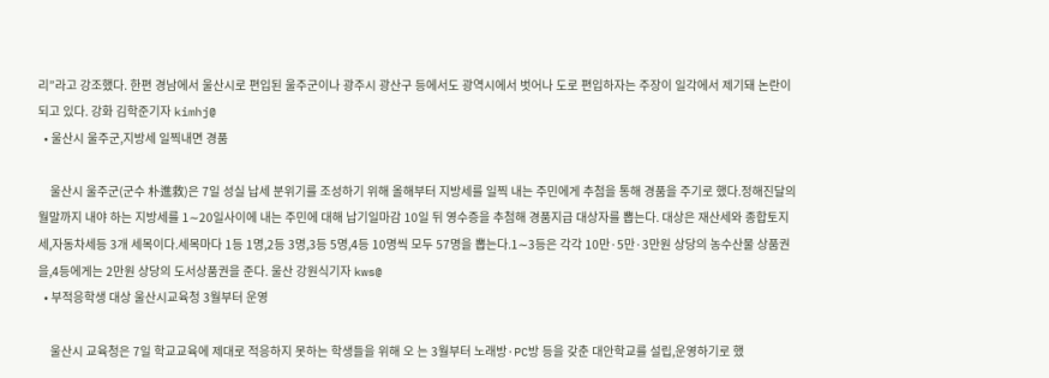리”라고 강조했다. 한편 경남에서 울산시로 편입된 울주군이나 광주시 광산구 등에서도 광역시에서 벗어나 도로 편입하자는 주장이 일각에서 제기돼 논란이 되고 있다. 강화 김학준기자 kimhj@
  • 울산시 울주군,지방세 일찍내면 경품

    울산시 울주군(군수 朴進救)은 7일 성실 납세 분위기를 조성하기 위해 올해부터 지방세를 일찍 내는 주민에게 추첨을 통해 경품을 주기로 했다.정해진달의 월말까지 내야 하는 지방세를 1∼20일사이에 내는 주민에 대해 납기일마감 10일 뒤 영수증을 추첨해 경품지급 대상자를 뽑는다. 대상은 재산세와 종합토지세,자동차세등 3개 세목이다.세목마다 1등 1명,2등 3명,3등 5명,4등 10명씩 모두 57명을 뽑는다.1∼3등은 각각 10만·5만·3만원 상당의 농수산물 상품권을,4등에게는 2만원 상당의 도서상품권을 준다. 울산 강원식기자 kws@
  • 부적응학생 대상 울산시교육청 3월부터 운영

    울산시 교육청은 7일 학교교육에 제대로 적응하지 못하는 학생들을 위해 오 는 3월부터 노래방·PC방 등을 갖춘 대안학교를 설립,운영하기로 했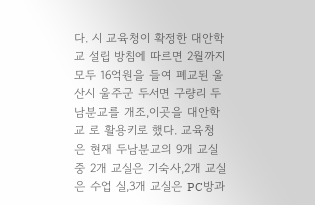다. 시 교육청이 확정한 대안학교 설립 방침에 따르면 2월까지 모두 16억원을 들여 폐교된 울산시 울주군 두서면 구량리 두남분교를 개조,이곳을 대안학교 로 활용키로 했다. 교육청은 현재 두남분교의 9개 교실중 2개 교실은 기숙사,2개 교실은 수업 실,3개 교실은 PC방과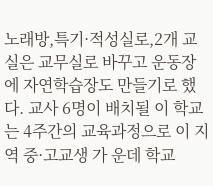노래방,특기·적성실로,2개 교실은 교무실로 바꾸고 운동장에 자연학습장도 만들기로 했다. 교사 6명이 배치될 이 학교는 4주간의 교육과정으로 이 지역 중·고교생 가 운데 학교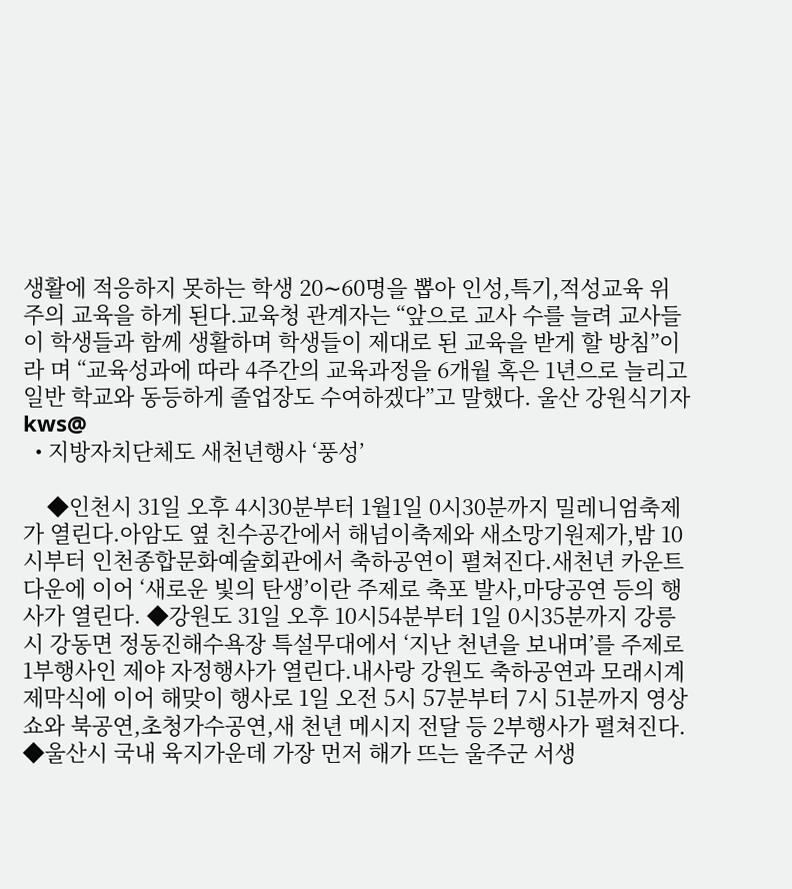생활에 적응하지 못하는 학생 20∼60명을 뽑아 인성,특기,적성교육 위주의 교육을 하게 된다.교육청 관계자는 “앞으로 교사 수를 늘려 교사들 이 학생들과 함께 생활하며 학생들이 제대로 된 교육을 받게 할 방침”이라 며 “교육성과에 따라 4주간의 교육과정을 6개월 혹은 1년으로 늘리고 일반 학교와 동등하게 졸업장도 수여하겠다”고 말했다. 울산 강원식기자 kws@
  • 지방자치단체도 새천년행사 ‘풍성’

    ◆인천시 31일 오후 4시30분부터 1월1일 0시30분까지 밀레니엄축제가 열린다.아암도 옆 친수공간에서 해넘이축제와 새소망기원제가,밤 10시부터 인천종합문화예술회관에서 축하공연이 펼쳐진다.새천년 카운트다운에 이어 ‘새로운 빛의 탄생’이란 주제로 축포 발사,마당공연 등의 행사가 열린다. ◆강원도 31일 오후 10시54분부터 1일 0시35분까지 강릉시 강동면 정동진해수욕장 특설무대에서 ‘지난 천년을 보내며’를 주제로 1부행사인 제야 자정행사가 열린다.내사랑 강원도 축하공연과 모래시계 제막식에 이어 해맞이 행사로 1일 오전 5시 57분부터 7시 51분까지 영상쇼와 북공연,초청가수공연,새 천년 메시지 전달 등 2부행사가 펼쳐진다. ◆울산시 국내 육지가운데 가장 먼저 해가 뜨는 울주군 서생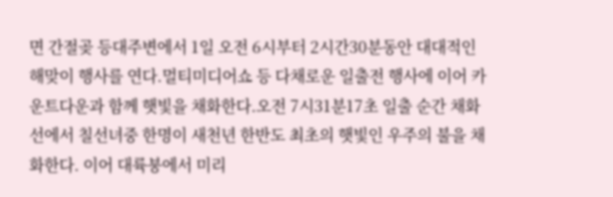면 간절곶 등대주변에서 1일 오전 6시부터 2시간30분동안 대대적인 해맞이 행사를 연다.멀티미디어쇼 등 다채로운 일출전 행사에 이어 카운트다운과 함께 햇빛을 채화한다.오전 7시31분17초 일출 순간 채화선에서 칠선녀중 한명이 새천년 한반도 최초의 햇빛인 우주의 불을 채화한다. 이어 대륙붕에서 미리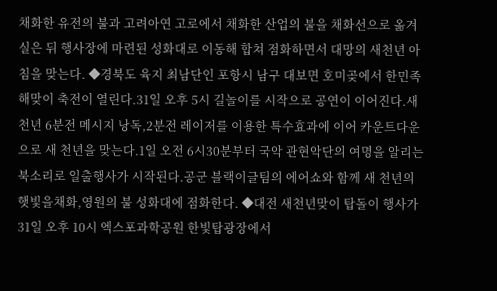채화한 유전의 불과 고려아연 고로에서 채화한 산업의 불을 채화선으로 옮겨 실은 뒤 행사장에 마련된 성화대로 이동해 합쳐 점화하면서 대망의 새천년 아침을 맞는다. ◆경북도 육지 최남단인 포항시 남구 대보면 호미곶에서 한민족 해맞이 축전이 열린다.31일 오후 5시 길놀이를 시작으로 공연이 이어진다.새 천년 6분전 메시지 낭독,2분전 레이저를 이용한 특수효과에 이어 카운트다운으로 새 천년을 맞는다.1일 오전 6시30분부터 국악 관현악단의 여명을 알리는 북소리로 일출행사가 시작된다.공군 블랙이글팀의 에어쇼와 함께 새 천년의 햇빛을채화,영원의 불 성화대에 점화한다. ◆대전 새천년맞이 탑돌이 행사가 31일 오후 10시 엑스포과학공원 한빛탑광장에서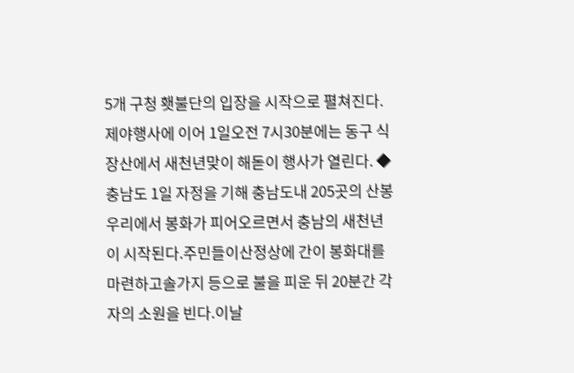5개 구청 횃불단의 입장을 시작으로 펼쳐진다.제야행사에 이어 1일오전 7시30분에는 동구 식장산에서 새천년맞이 해돋이 행사가 열린다. ◆충남도 1일 자정을 기해 충남도내 205곳의 산봉우리에서 봉화가 피어오르면서 충남의 새천년이 시작된다.주민들이산정상에 간이 봉화대를 마련하고솔가지 등으로 불을 피운 뒤 20분간 각자의 소원을 빈다.이날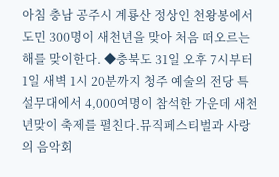아침 충남 공주시 계룡산 정상인 천왕봉에서 도민 300명이 새천년을 맞아 처음 떠오르는해를 맞이한다. ◆충북도 31일 오후 7시부터 1일 새벽 1시 20분까지 청주 예술의 전당 특설무대에서 4,000여명이 참석한 가운데 새천년맞이 축제를 펼친다.뮤직페스티벌과 사랑의 음악회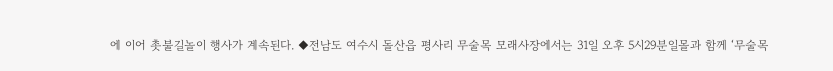에 이어 촛불길놀이 행사가 계속된다. ◆전남도 여수시 돌산읍 평사리 무술목 모래사장에서는 31일 오후 5시29분일몰과 함께 ‘무술목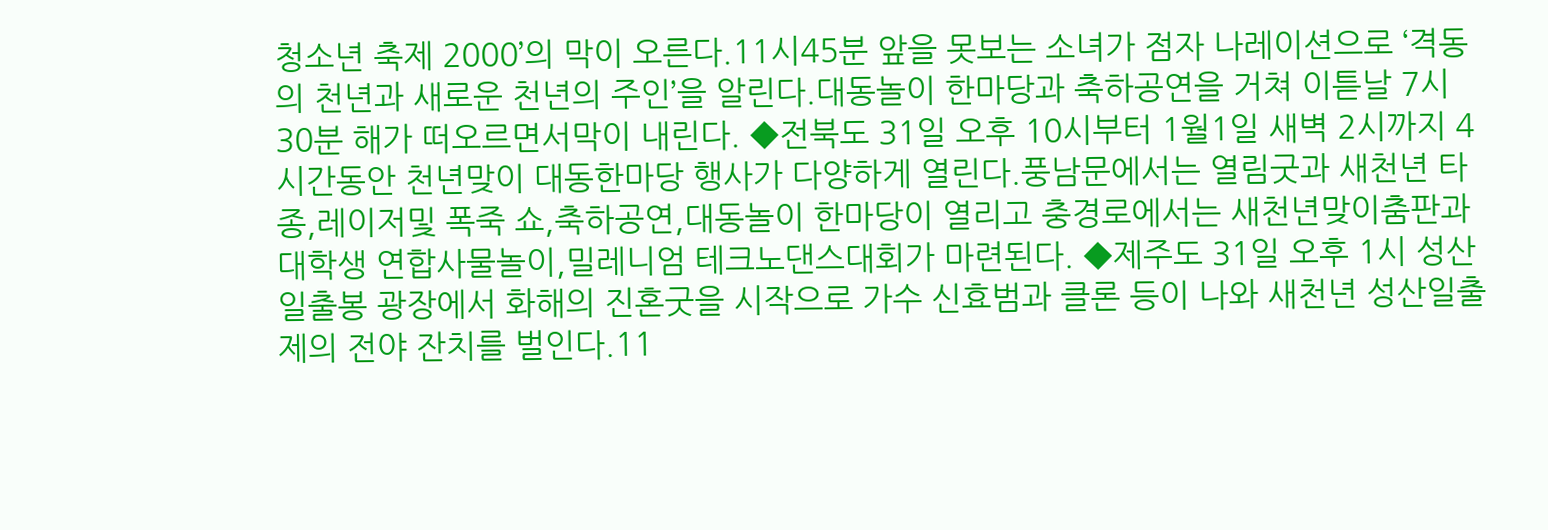청소년 축제 2000’의 막이 오른다.11시45분 앞을 못보는 소녀가 점자 나레이션으로 ‘격동의 천년과 새로운 천년의 주인’을 알린다.대동놀이 한마당과 축하공연을 거쳐 이튿날 7시30분 해가 떠오르면서막이 내린다. ◆전북도 31일 오후 10시부터 1월1일 새벽 2시까지 4시간동안 천년맞이 대동한마당 행사가 다양하게 열린다.풍남문에서는 열림굿과 새천년 타종,레이저및 폭죽 쇼,축하공연,대동놀이 한마당이 열리고 충경로에서는 새천년맞이춤판과 대학생 연합사물놀이,밀레니엄 테크노댄스대회가 마련된다. ◆제주도 31일 오후 1시 성산일출봉 광장에서 화해의 진혼굿을 시작으로 가수 신효범과 클론 등이 나와 새천년 성산일출제의 전야 잔치를 벌인다.11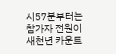시57분부터는 참가자 전원이 새천년 카운트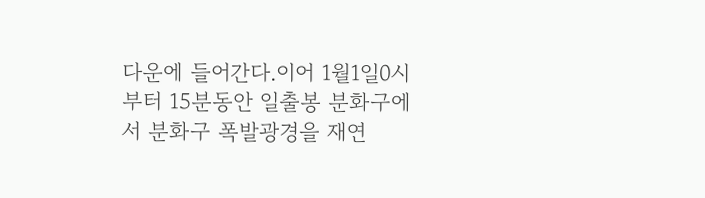다운에 들어간다.이어 1월1일0시부터 15분동안 일출봉 분화구에서 분화구 폭발광경을 재연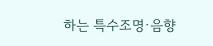하는 특수조명·음향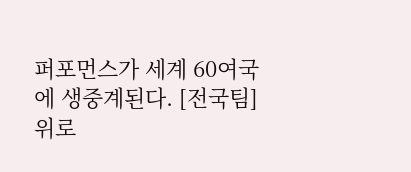퍼포먼스가 세계 60여국에 생중계된다. [전국팀]
위로